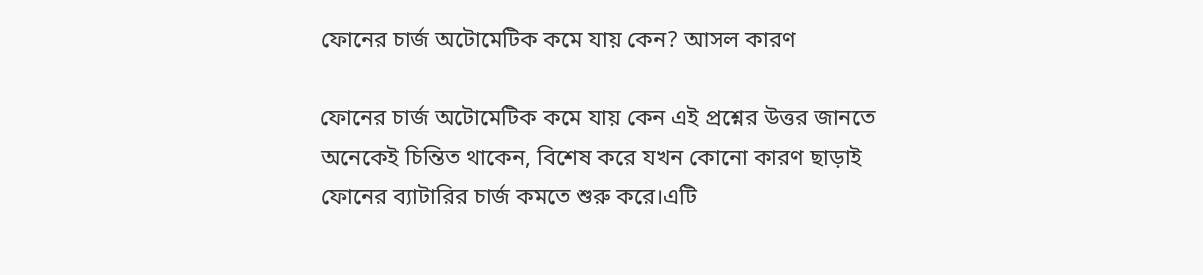ফোনের চার্জ অটোমেটিক কমে যায় কেন? আসল কারণ

ফোনের চার্জ অটোমেটিক কমে যায় কেন এই প্রশ্নের উত্তর জানতে অনেকেই চিন্তিত থাকেন, বিশেষ করে যখন কোনো কারণ ছাড়াই ফোনের ব্যাটারির চার্জ কমতে শুরু করে।এটি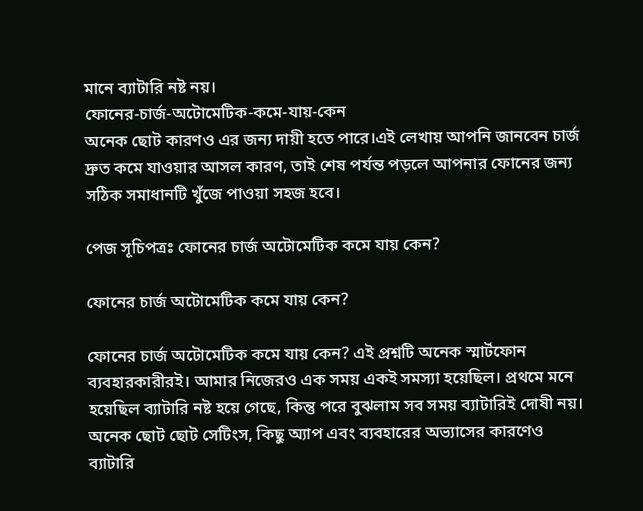মানে ব্যাটারি নষ্ট নয়।
ফোনের-চার্জ-অটোমেটিক-কমে-যায়-কেন
অনেক ছোট কারণও এর জন্য দায়ী হতে পারে।এই লেখায় আপনি জানবেন চার্জ দ্রুত কমে যাওয়ার আসল কারণ, তাই শেষ পর্যন্ত পড়লে আপনার ফোনের জন্য সঠিক সমাধানটি খুঁজে পাওয়া সহজ হবে।

পেজ সূচিপত্রঃ ফোনের চার্জ অটোমেটিক কমে যায় কেন?

ফোনের চার্জ অটোমেটিক কমে যায় কেন?

ফোনের চার্জ অটোমেটিক কমে যায় কেন? এই প্রশ্নটি অনেক স্মার্টফোন ব্যবহারকারীরই। আমার নিজেরও এক সময় একই সমস্যা হয়েছিল। প্রথমে মনে হয়েছিল ব্যাটারি নষ্ট হয়ে গেছে, কিন্তু পরে বুঝলাম সব সময় ব্যাটারিই দোষী নয়। অনেক ছোট ছোট সেটিংস, কিছু অ্যাপ এবং ব্যবহারের অভ্যাসের কারণেও ব্যাটারি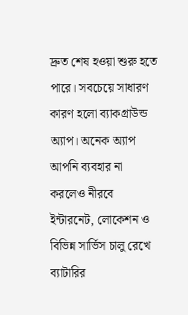দ্রুত শেষ হওয়া শুরু হতে পারে। সবচেয়ে সাধারণ কারণ হলো ব্যাকগ্রাউন্ড অ্যাপ। অনেক অ্যাপ আপনি ব্যবহার না করলেও নীরবে ইন্টারনেট, লোকেশন ও বিভিন্ন সার্ভিস চালু রেখে ব্যাটারির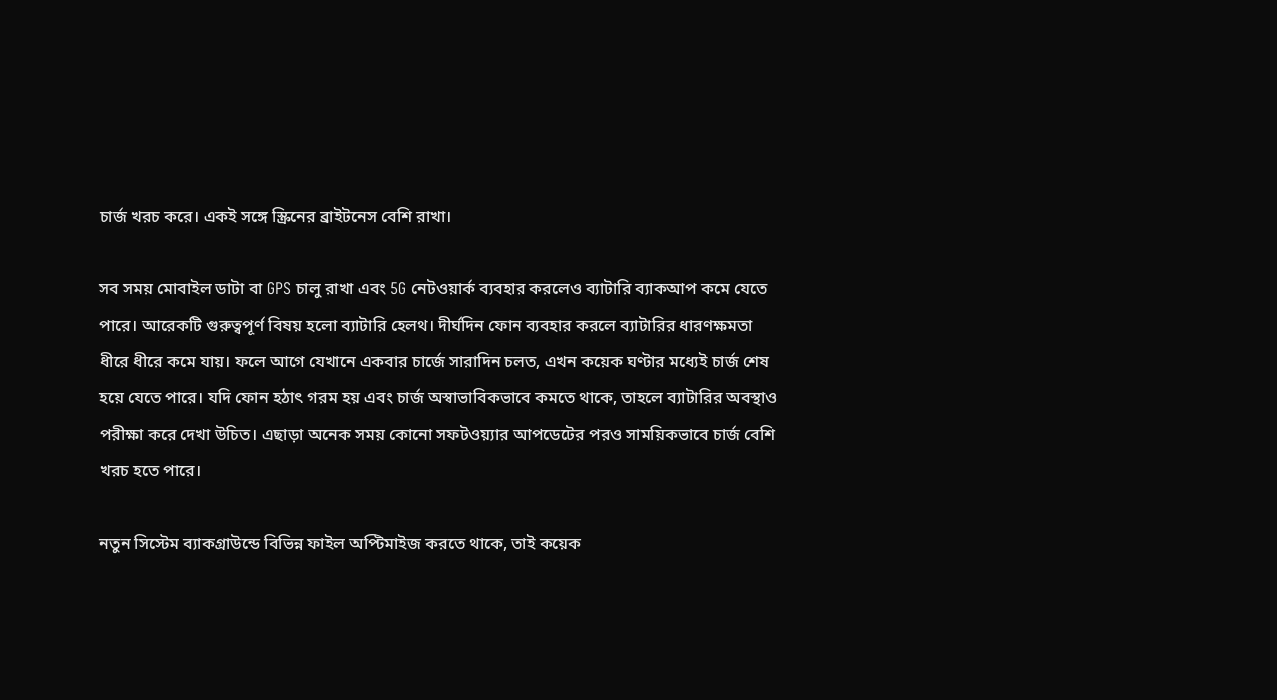চার্জ খরচ করে। একই সঙ্গে স্ক্রিনের ব্রাইটনেস বেশি রাখা।

সব সময় মোবাইল ডাটা বা GPS চালু রাখা এবং 5G নেটওয়ার্ক ব্যবহার করলেও ব্যাটারি ব্যাকআপ কমে যেতে পারে। আরেকটি গুরুত্বপূর্ণ বিষয় হলো ব্যাটারি হেলথ। দীর্ঘদিন ফোন ব্যবহার করলে ব্যাটারির ধারণক্ষমতা ধীরে ধীরে কমে যায়। ফলে আগে যেখানে একবার চার্জে সারাদিন চলত, এখন কয়েক ঘণ্টার মধ্যেই চার্জ শেষ হয়ে যেতে পারে। যদি ফোন হঠাৎ গরম হয় এবং চার্জ অস্বাভাবিকভাবে কমতে থাকে, তাহলে ব্যাটারির অবস্থাও পরীক্ষা করে দেখা উচিত। এছাড়া অনেক সময় কোনো সফটওয়্যার আপডেটের পরও সাময়িকভাবে চার্জ বেশি খরচ হতে পারে।

নতুন সিস্টেম ব্যাকগ্রাউন্ডে বিভিন্ন ফাইল অপ্টিমাইজ করতে থাকে, তাই কয়েক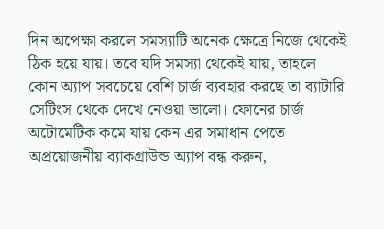দিন অপেক্ষা করলে সমস্যাটি অনেক ক্ষেত্রে নিজে থেকেই ঠিক হয়ে যায়। তবে যদি সমস্যা থেকেই যায়, তাহলে কোন অ্যাপ সবচেয়ে বেশি চার্জ ব্যবহার করছে তা ব্যাটারি সেটিংস থেকে দেখে নেওয়া ভালো। ফোনের চার্জ অটোমেটিক কমে যায় কেন এর সমাধান পেতে অপ্রয়োজনীয় ব্যাকগ্রাউন্ড অ্যাপ বন্ধ করুন,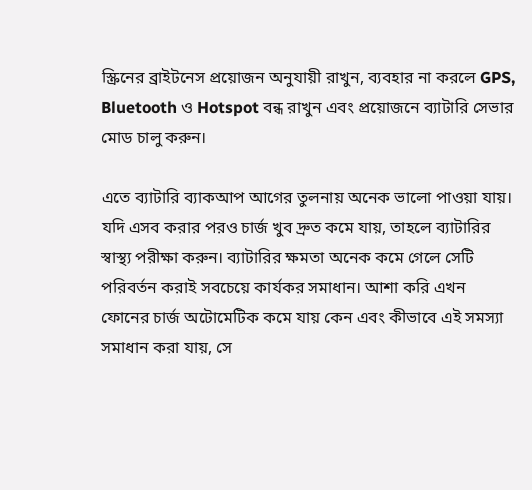স্ক্রিনের ব্রাইটনেস প্রয়োজন অনুযায়ী রাখুন, ব্যবহার না করলে GPS, Bluetooth ও Hotspot বন্ধ রাখুন এবং প্রয়োজনে ব্যাটারি সেভার মোড চালু করুন।

এতে ব্যাটারি ব্যাকআপ আগের তুলনায় অনেক ভালো পাওয়া যায়। যদি এসব করার পরও চার্জ খুব দ্রুত কমে যায়, তাহলে ব্যাটারির স্বাস্থ্য পরীক্ষা করুন। ব্যাটারির ক্ষমতা অনেক কমে গেলে সেটি পরিবর্তন করাই সবচেয়ে কার্যকর সমাধান। আশা করি এখন ফোনের চার্জ অটোমেটিক কমে যায় কেন এবং কীভাবে এই সমস্যা সমাধান করা যায়, সে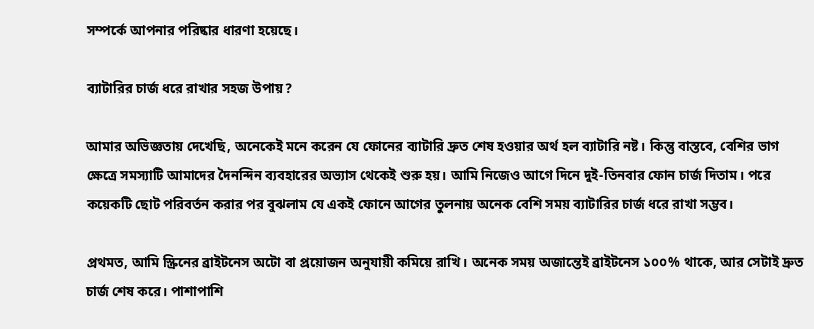সম্পর্কে আপনার পরিষ্কার ধারণা হয়েছে।

ব্যাটারির চার্জ ধরে রাখার সহজ উপায়?

আমার অভিজ্ঞতায় দেখেছি, অনেকেই মনে করেন যে ফোনের ব্যাটারি দ্রুত শেষ হওয়ার অর্থ হল ব্যাটারি নষ্ট। কিন্তু বাস্তবে, বেশির ভাগ ক্ষেত্রে সমস্যাটি আমাদের দৈনন্দিন ব্যবহারের অভ্যাস থেকেই শুরু হয়। আমি নিজেও আগে দিনে দুই-তিনবার ফোন চার্জ দিতাম। পরে কয়েকটি ছোট পরিবর্তন করার পর বুঝলাম যে একই ফোনে আগের তুলনায় অনেক বেশি সময় ব্যাটারির চার্জ ধরে রাখা সম্ভব।

প্রথমত, আমি স্ক্রিনের ব্রাইটনেস অটো বা প্রয়োজন অনুযায়ী কমিয়ে রাখি। অনেক সময় অজান্তেই ব্রাইটনেস ১০০% থাকে, আর সেটাই দ্রুত চার্জ শেষ করে। পাশাপাশি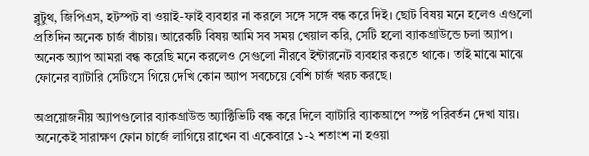ব্লুটুথ, জিপিএস, হটস্পট বা ওয়াই-ফাই ব্যবহার না করলে সঙ্গে সঙ্গে বন্ধ করে দিই। ছোট বিষয় মনে হলেও এগুলো প্রতিদিন অনেক চার্জ বাঁচায়। আরেকটি বিষয় আমি সব সময় খেয়াল করি, সেটি হলো ব্যাকগ্রাউন্ডে চলা অ্যাপ। অনেক অ্যাপ আমরা বন্ধ করেছি মনে করলেও সেগুলো নীরবে ইন্টারনেট ব্যবহার করতে থাকে। তাই মাঝে মাঝে ফোনের ব্যাটারি সেটিংসে গিয়ে দেখি কোন অ্যাপ সবচেয়ে বেশি চার্জ খরচ করছে।

অপ্রয়োজনীয় অ্যাপগুলোর ব্যাকগ্রাউন্ড অ্যাক্টিভিটি বন্ধ করে দিলে ব্যাটারি ব্যাকআপে স্পষ্ট পরিবর্তন দেখা যায়। অনেকেই সারাক্ষণ ফোন চার্জে লাগিয়ে রাখেন বা একেবারে ১-২ শতাংশ না হওয়া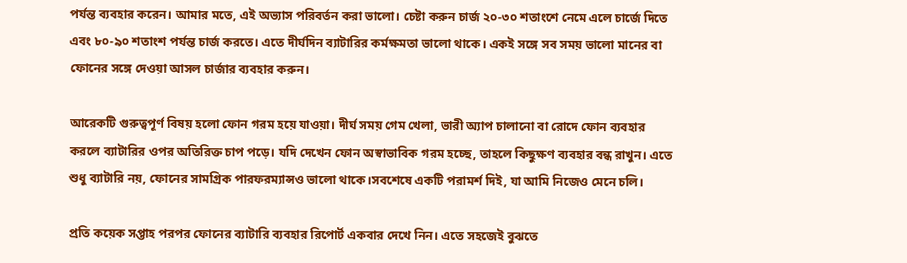পর্যন্ত ব্যবহার করেন। আমার মতে, এই অভ্যাস পরিবর্তন করা ভালো। চেষ্টা করুন চার্জ ২০-৩০ শতাংশে নেমে এলে চার্জে দিতে এবং ৮০-৯০ শতাংশ পর্যন্ত চার্জ করতে। এতে দীর্ঘদিন ব্যাটারির কর্মক্ষমতা ভালো থাকে। একই সঙ্গে সব সময় ভালো মানের বা ফোনের সঙ্গে দেওয়া আসল চার্জার ব্যবহার করুন।

আরেকটি গুরুত্বপূর্ণ বিষয় হলো ফোন গরম হয়ে যাওয়া। দীর্ঘ সময় গেম খেলা, ভারী অ্যাপ চালানো বা রোদে ফোন ব্যবহার করলে ব্যাটারির ওপর অতিরিক্ত চাপ পড়ে। যদি দেখেন ফোন অস্বাভাবিক গরম হচ্ছে, তাহলে কিছুক্ষণ ব্যবহার বন্ধ রাখুন। এতে শুধু ব্যাটারি নয়, ফোনের সামগ্রিক পারফরম্যান্সও ভালো থাকে।সবশেষে একটি পরামর্শ দিই, যা আমি নিজেও মেনে চলি।

প্রতি কয়েক সপ্তাহ পরপর ফোনের ব্যাটারি ব্যবহার রিপোর্ট একবার দেখে নিন। এতে সহজেই বুঝতে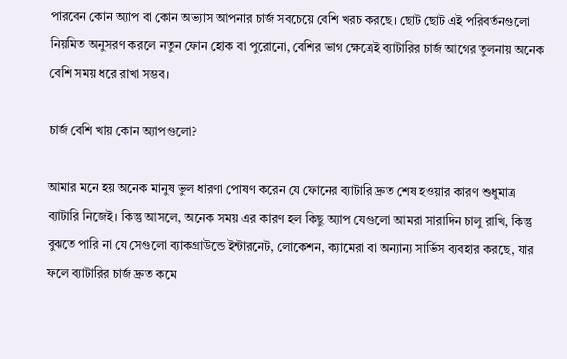পারবেন কোন অ্যাপ বা কোন অভ্যাস আপনার চার্জ সবচেয়ে বেশি খরচ করছে। ছোট ছোট এই পরিবর্তনগুলো নিয়মিত অনুসরণ করলে নতুন ফোন হোক বা পুরোনো, বেশির ভাগ ক্ষেত্রেই ব্যাটারির চার্জ আগের তুলনায় অনেক বেশি সময় ধরে রাখা সম্ভব।

চার্জ বেশি খায় কোন অ্যাপগুলো?

আমার মনে হয় অনেক মানুষ ভুল ধারণা পোষণ করেন যে ফোনের ব্যাটারি দ্রুত শেষ হওয়ার কারণ শুধুমাত্র ব্যাটারি নিজেই। কিন্তু আসলে, অনেক সময় এর কারণ হল কিছু অ্যাপ যেগুলো আমরা সারাদিন চালু রাখি, কিন্তু বুঝতে পারি না যে সেগুলো ব্যাকগ্রাউন্ডে ইন্টারনেট, লোকেশন, ক্যামেরা বা অন্যান্য সার্ভিস ব্যবহার করছে, যার ফলে ব্যাটারির চার্জ দ্রুত কমে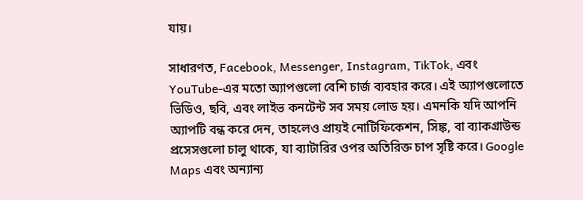যায়।

সাধারণত, Facebook, Messenger, Instagram, TikTok, এবং YouTube-এর মতো অ্যাপগুলো বেশি চার্জ ব্যবহার করে। এই অ্যাপগুলোতে ভিডিও, ছবি, এবং লাইভ কনটেন্ট সব সময় লোড হয়। এমনকি যদি আপনি অ্যাপটি বন্ধ করে দেন, তাহলেও প্রায়ই নোটিফিকেশন, সিঙ্ক, বা ব্যাকগ্রাউন্ড প্রসেসগুলো চালু থাকে, যা ব্যাটারির ওপর অতিরিক্ত চাপ সৃষ্টি করে। Google Maps এবং অন্যান্য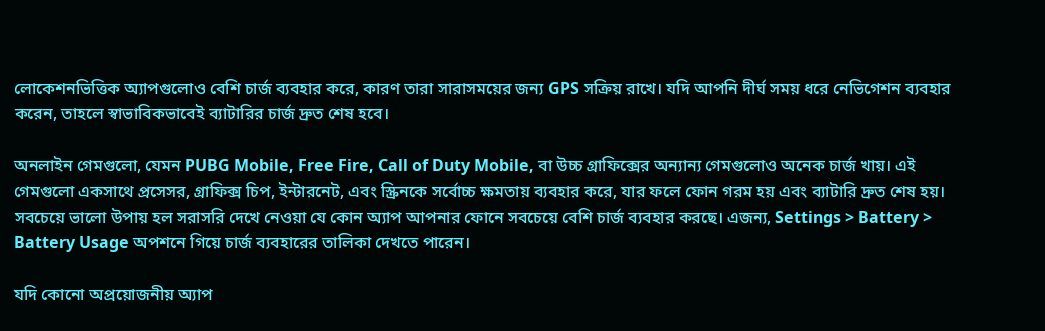লোকেশনভিত্তিক অ্যাপগুলোও বেশি চার্জ ব্যবহার করে, কারণ তারা সারাসময়ের জন্য GPS সক্রিয় রাখে। যদি আপনি দীর্ঘ সময় ধরে নেভিগেশন ব্যবহার করেন, তাহলে স্বাভাবিকভাবেই ব্যাটারির চার্জ দ্রুত শেষ হবে।

অনলাইন গেমগুলো, যেমন PUBG Mobile, Free Fire, Call of Duty Mobile, বা উচ্চ গ্রাফিক্সের অন্যান্য গেমগুলোও অনেক চার্জ খায়। এই গেমগুলো একসাথে প্রসেসর, গ্রাফিক্স চিপ, ইন্টারনেট, এবং স্ক্রিনকে সর্বোচ্চ ক্ষমতায় ব্যবহার করে, যার ফলে ফোন গরম হয় এবং ব্যাটারি দ্রুত শেষ হয়। সবচেয়ে ভালো উপায় হল সরাসরি দেখে নেওয়া যে কোন অ্যাপ আপনার ফোনে সবচেয়ে বেশি চার্জ ব্যবহার করছে। এজন্য, Settings > Battery > Battery Usage অপশনে গিয়ে চার্জ ব্যবহারের তালিকা দেখতে পারেন।

যদি কোনো অপ্রয়োজনীয় অ্যাপ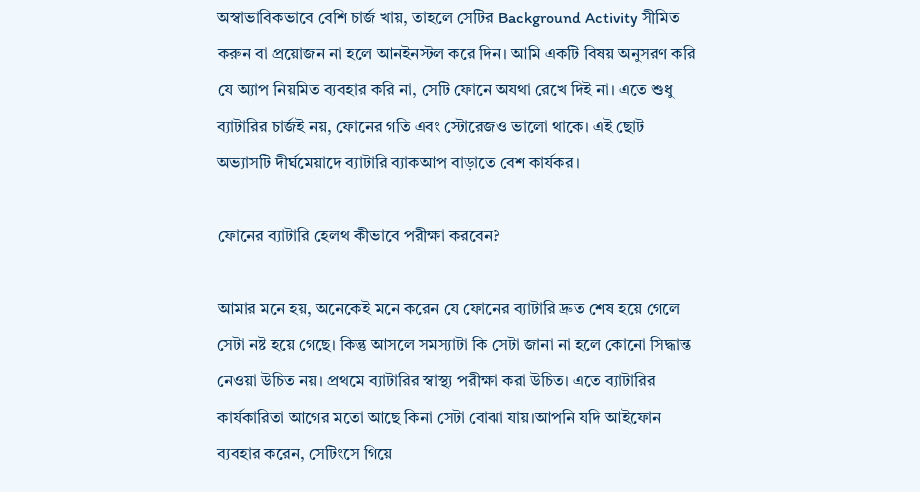অস্বাভাবিকভাবে বেশি চার্জ খায়, তাহলে সেটির Background Activity সীমিত করুন বা প্রয়োজন না হলে আনইনস্টল করে দিন। আমি একটি বিষয় অনুসরণ করি যে অ্যাপ নিয়মিত ব্যবহার করি না, সেটি ফোনে অযথা রেখে দিই না। এতে শুধু ব্যাটারির চার্জই নয়, ফোনের গতি এবং স্টোরেজও ভালো থাকে। এই ছোট অভ্যাসটি দীর্ঘমেয়াদে ব্যাটারি ব্যাকআপ বাড়াতে বেশ কার্যকর।

ফোনের ব্যাটারি হেলথ কীভাবে পরীক্ষা করবেন?

আমার মনে হয়, অনেকেই মনে করেন যে ফোনের ব্যাটারি দ্রুত শেষ হয়ে গেলে সেটা নষ্ট হয়ে গেছে। কিন্তু আসলে সমস্যাটা কি সেটা জানা না হলে কোনো সিদ্ধান্ত নেওয়া উচিত নয়। প্রথমে ব্যাটারির স্বাস্থ্য পরীক্ষা করা উচিত। এতে ব্যাটারির কার্যকারিতা আগের মতো আছে কিনা সেটা বোঝা যায়।আপনি যদি আইফোন ব্যবহার করেন, সেটিংসে গিয়ে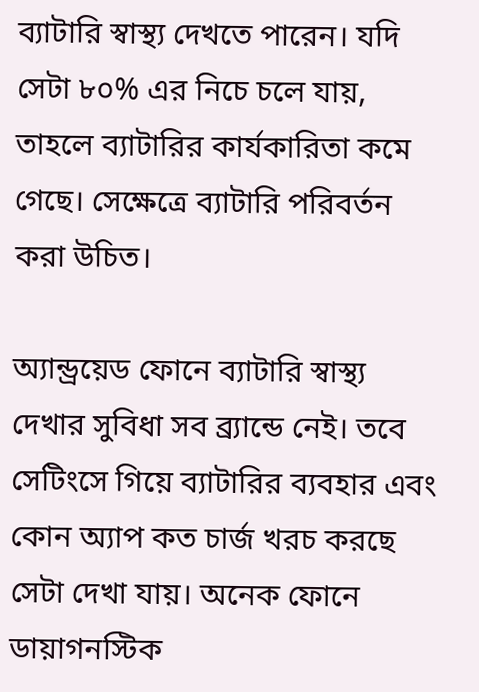ব্যাটারি স্বাস্থ্য দেখতে পারেন। যদি সেটা ৮০% এর নিচে চলে যায়, তাহলে ব্যাটারির কার্যকারিতা কমে গেছে। সেক্ষেত্রে ব্যাটারি পরিবর্তন করা উচিত।

অ্যান্ড্রয়েড ফোনে ব্যাটারি স্বাস্থ্য দেখার সুবিধা সব ব্র্যান্ডে নেই। তবে সেটিংসে গিয়ে ব্যাটারির ব্যবহার এবং কোন অ্যাপ কত চার্জ খরচ করছে সেটা দেখা যায়। অনেক ফোনে ডায়াগনস্টিক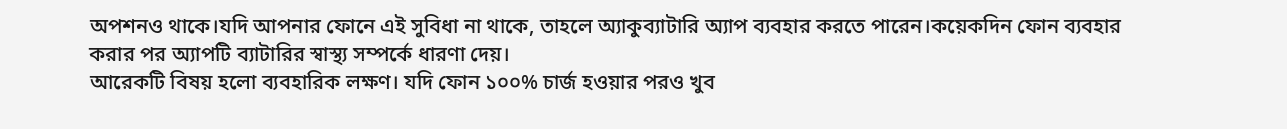অপশনও থাকে।যদি আপনার ফোনে এই সুবিধা না থাকে, তাহলে অ্যাকুব্যাটারি অ্যাপ ব্যবহার করতে পারেন।কয়েকদিন ফোন ব্যবহার করার পর অ্যাপটি ব্যাটারির স্বাস্থ্য সম্পর্কে ধারণা দেয়।
আরেকটি বিষয় হলো ব্যবহারিক লক্ষণ। যদি ফোন ১০০% চার্জ হওয়ার পরও খুব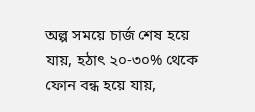অল্প সময়ে চার্জ শেষ হয়ে যায়, হঠাৎ ২০-৩০% থেকে ফোন বন্ধ হয়ে যায়,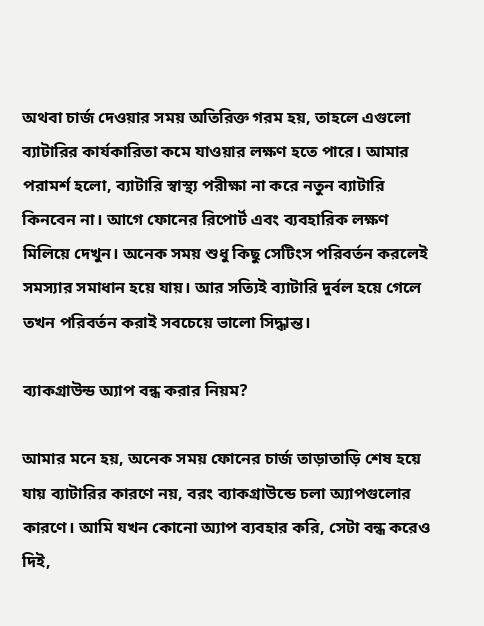অথবা চার্জ দেওয়ার সময় অতিরিক্ত গরম হয়, তাহলে এগুলো ব্যাটারির কার্যকারিতা কমে যাওয়ার লক্ষণ হতে পারে। আমার পরামর্শ হলো, ব্যাটারি স্বাস্থ্য পরীক্ষা না করে নতুন ব্যাটারি কিনবেন না। আগে ফোনের রিপোর্ট এবং ব্যবহারিক লক্ষণ মিলিয়ে দেখুন। অনেক সময় শুধু কিছু সেটিংস পরিবর্তন করলেই সমস্যার সমাধান হয়ে যায়। আর সত্যিই ব্যাটারি দুর্বল হয়ে গেলে তখন পরিবর্তন করাই সবচেয়ে ভালো সিদ্ধান্ত।

ব্যাকগ্রাউন্ড অ্যাপ বন্ধ করার নিয়ম?

আমার মনে হয়, অনেক সময় ফোনের চার্জ তাড়াতাড়ি শেষ হয়ে যায় ব্যাটারির কারণে নয়, বরং ব্যাকগ্রাউন্ডে চলা অ্যাপগুলোর কারণে। আমি যখন কোনো অ্যাপ ব্যবহার করি, সেটা বন্ধ করেও দিই,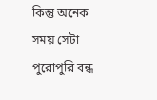কিন্তু অনেক সময় সেটা পুরোপুরি বন্ধ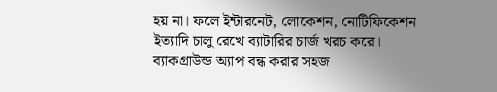হয় না। ফলে ইন্টারনেট, লোকেশন, নোটিফিকেশন ইত্যাদি চালু রেখে ব্যাটারির চার্জ খরচ করে। ব্যাকগ্রাউন্ড অ্যাপ বন্ধ করার সহজ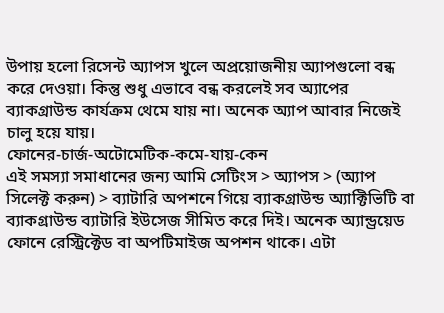উপায় হলো রিসেন্ট অ্যাপস খুলে অপ্রয়োজনীয় অ্যাপগুলো বন্ধ করে দেওয়া। কিন্তু শুধু এভাবে বন্ধ করলেই সব অ্যাপের ব্যাকগ্রাউন্ড কার্যক্রম থেমে যায় না। অনেক অ্যাপ আবার নিজেই চালু হয়ে যায়।
ফোনের-চার্জ-অটোমেটিক-কমে-যায়-কেন
এই সমস্যা সমাধানের জন্য আমি সেটিংস > অ্যাপস > (অ্যাপ সিলেক্ট করুন) > ব্যাটারি অপশনে গিয়ে ব্যাকগ্রাউন্ড অ্যাক্টিভিটি বা ব্যাকগ্রাউন্ড ব্যাটারি ইউসেজ সীমিত করে দিই। অনেক অ্যান্ড্রয়েড ফোনে রেস্ট্রিক্টেড বা অপটিমাইজ অপশন থাকে। এটা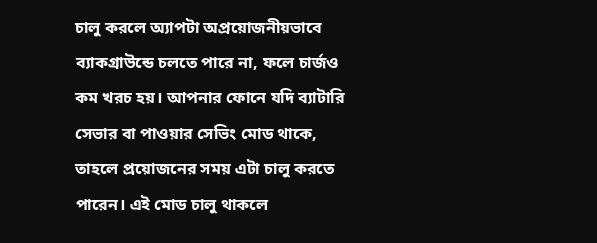চালু করলে অ্যাপটা অপ্রয়োজনীয়ভাবে ব্যাকগ্রাউন্ডে চলতে পারে না, ফলে চার্জও কম খরচ হয়। আপনার ফোনে যদি ব্যাটারি সেভার বা পাওয়ার সেভিং মোড থাকে, তাহলে প্রয়োজনের সময় এটা চালু করতে পারেন। এই মোড চালু থাকলে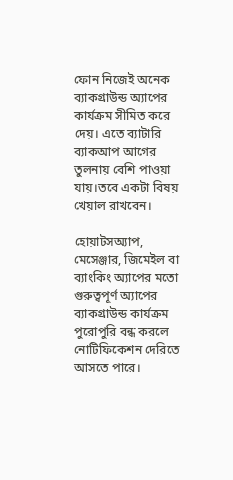ফোন নিজেই অনেক ব্যাকগ্রাউন্ড অ্যাপের কার্যক্রম সীমিত করে দেয়। এতে ব্যাটারি ব্যাকআপ আগের তুলনায় বেশি পাওয়া যায়।তবে একটা বিষয় খেয়াল রাখবেন।

হোয়াটসঅ্যাপ, মেসেঞ্জার, জিমেইল বা ব্যাংকিং অ্যাপের মতো গুরুত্বপূর্ণ অ্যাপের ব্যাকগ্রাউন্ড কার্যক্রম পুরোপুরি বন্ধ করলে নোটিফিকেশন দেরিতে আসতে পারে।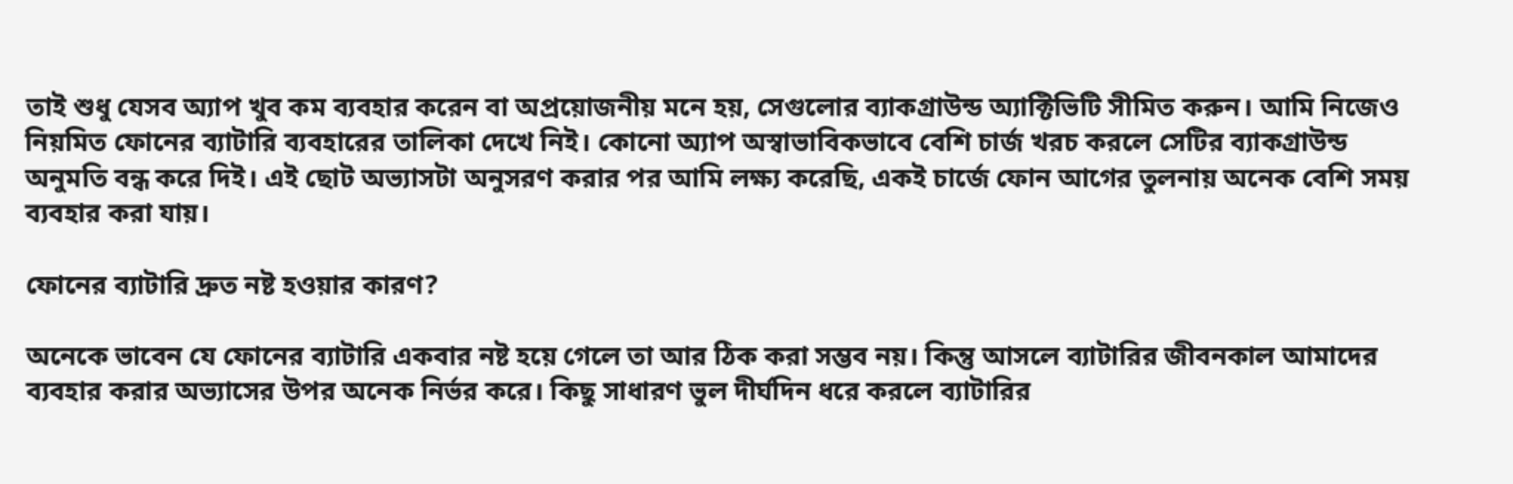তাই শুধু যেসব অ্যাপ খুব কম ব্যবহার করেন বা অপ্রয়োজনীয় মনে হয়, সেগুলোর ব্যাকগ্রাউন্ড অ্যাক্টিভিটি সীমিত করুন। আমি নিজেও নিয়মিত ফোনের ব্যাটারি ব্যবহারের তালিকা দেখে নিই। কোনো অ্যাপ অস্বাভাবিকভাবে বেশি চার্জ খরচ করলে সেটির ব্যাকগ্রাউন্ড অনুমতি বন্ধ করে দিই। এই ছোট অভ্যাসটা অনুসরণ করার পর আমি লক্ষ্য করেছি, একই চার্জে ফোন আগের তুলনায় অনেক বেশি সময় ব্যবহার করা যায়।

ফোনের ব্যাটারি দ্রুত নষ্ট হওয়ার কারণ?

অনেকে ভাবেন যে ফোনের ব্যাটারি একবার নষ্ট হয়ে গেলে তা আর ঠিক করা সম্ভব নয়। কিন্তু আসলে ব্যাটারির জীবনকাল আমাদের ব্যবহার করার অভ্যাসের উপর অনেক নির্ভর করে। কিছু সাধারণ ভুল দীর্ঘদিন ধরে করলে ব্যাটারির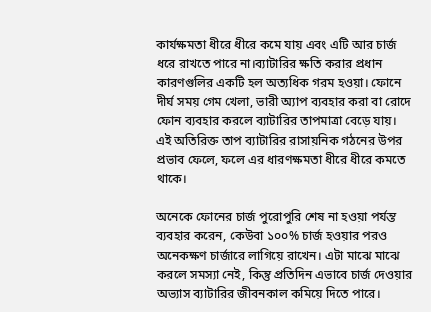কার্যক্ষমতা ধীরে ধীরে কমে যায় এবং এটি আর চার্জ ধরে রাখতে পারে না।ব্যাটারির ক্ষতি করার প্রধান কারণগুলির একটি হল অত্যধিক গরম হওয়া। ফোনে দীর্ঘ সময় গেম খেলা, ভারী অ্যাপ ব্যবহার করা বা রোদে ফোন ব্যবহার করলে ব্যাটারির তাপমাত্রা বেড়ে যায়। এই অতিরিক্ত তাপ ব্যাটারির রাসায়নিক গঠনের উপর প্রভাব ফেলে, ফলে এর ধারণক্ষমতা ধীরে ধীরে কমতে থাকে।

অনেকে ফোনের চার্জ পুরোপুরি শেষ না হওয়া পর্যন্ত ব্যবহার করেন, কেউবা ১০০% চার্জ হওয়ার পরও অনেকক্ষণ চার্জারে লাগিয়ে রাখেন। এটা মাঝে মাঝে করলে সমস্যা নেই, কিন্তু প্রতিদিন এভাবে চার্জ দেওয়ার অভ্যাস ব্যাটারির জীবনকাল কমিয়ে দিতে পারে।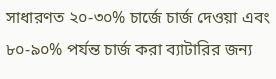সাধারণত ২০-৩০% চার্জে চার্জ দেওয়া এবং ৮০-৯০% পর্যন্ত চার্জ করা ব্যাটারির জন্য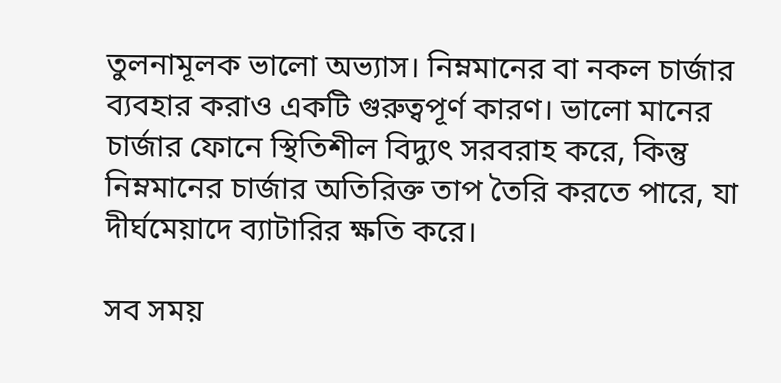তুলনামূলক ভালো অভ্যাস। নিম্নমানের বা নকল চার্জার ব্যবহার করাও একটি গুরুত্বপূর্ণ কারণ। ভালো মানের চার্জার ফোনে স্থিতিশীল বিদ্যুৎ সরবরাহ করে, কিন্তু নিম্নমানের চার্জার অতিরিক্ত তাপ তৈরি করতে পারে, যা দীর্ঘমেয়াদে ব্যাটারির ক্ষতি করে।

সব সময়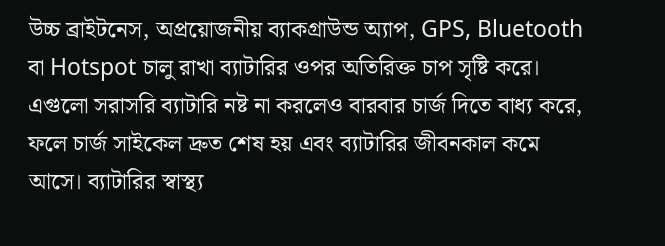উচ্চ ব্রাইটনেস, অপ্রয়োজনীয় ব্যাকগ্রাউন্ড অ্যাপ, GPS, Bluetooth বা Hotspot চালু রাখা ব্যাটারির ওপর অতিরিক্ত চাপ সৃষ্টি করে। এগুলো সরাসরি ব্যাটারি নষ্ট না করলেও বারবার চার্জ দিতে বাধ্য করে, ফলে চার্জ সাইকেল দ্রুত শেষ হয় এবং ব্যাটারির জীবনকাল কমে আসে। ব্যাটারির স্বাস্থ্য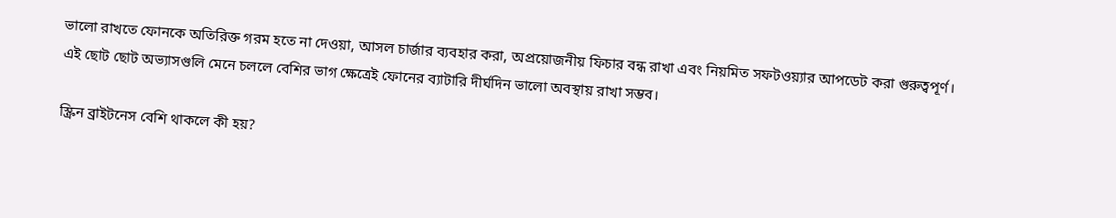ভালো রাখতে ফোনকে অতিরিক্ত গরম হতে না দেওয়া, আসল চার্জার ব্যবহার করা, অপ্রয়োজনীয় ফিচার বন্ধ রাখা এবং নিয়মিত সফটওয়্যার আপডেট করা গুরুত্বপূর্ণ। এই ছোট ছোট অভ্যাসগুলি মেনে চললে বেশির ভাগ ক্ষেত্রেই ফোনের ব্যাটারি দীর্ঘদিন ভালো অবস্থায় রাখা সম্ভব।

স্ক্রিন ব্রাইটনেস বেশি থাকলে কী হয়?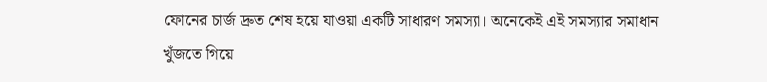ফোনের চার্জ দ্রুত শেষ হয়ে যাওয়া একটি সাধারণ সমস্যা। অনেকেই এই সমস্যার সমাধান খুঁজতে গিয়ে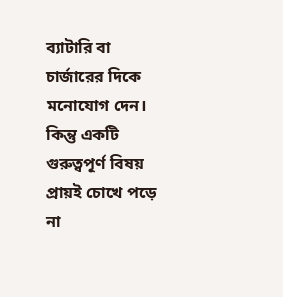ব্যাটারি বা চার্জারের দিকে মনোযোগ দেন। কিন্তু একটি গুরুত্বপূর্ণ বিষয় প্রায়ই চোখে পড়ে না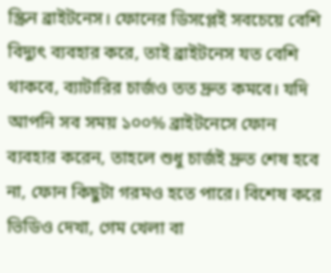স্ক্রিন ব্রাইটনেস। ফোনের ডিসপ্লেই সবচেয়ে বেশি বিদ্যুৎ ব্যবহার করে, তাই ব্রাইটনেস যত বেশি থাকবে, ব্যাটারির চার্জও তত দ্রুত কমবে। যদি আপনি সব সময় ১০০% ব্রাইটনেসে ফোন ব্যবহার করেন, তাহলে শুধু চার্জই দ্রুত শেষ হবে না, ফোন কিছুটা গরমও হতে পারে। বিশেষ করে ভিডিও দেখা, গেম খেলা বা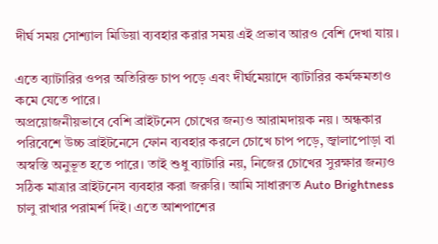দীর্ঘ সময় সোশ্যাল মিডিয়া ব্যবহার করার সময় এই প্রভাব আরও বেশি দেখা যায়।

এতে ব্যাটারির ওপর অতিরিক্ত চাপ পড়ে এবং দীর্ঘমেয়াদে ব্যাটারির কর্মক্ষমতাও কমে যেতে পারে।
অপ্রয়োজনীয়ভাবে বেশি ব্রাইটনেস চোখের জন্যও আরামদায়ক নয়। অন্ধকার পরিবেশে উচ্চ ব্রাইটনেসে ফোন ব্যবহার করলে চোখে চাপ পড়ে, জ্বালাপোড়া বা অস্বস্তি অনুভূত হতে পারে। তাই শুধু ব্যাটারি নয়, নিজের চোখের সুরক্ষার জন্যও সঠিক মাত্রার ব্রাইটনেস ব্যবহার করা জরুরি। আমি সাধারণত Auto Brightness চালু রাখার পরামর্শ দিই। এতে আশপাশের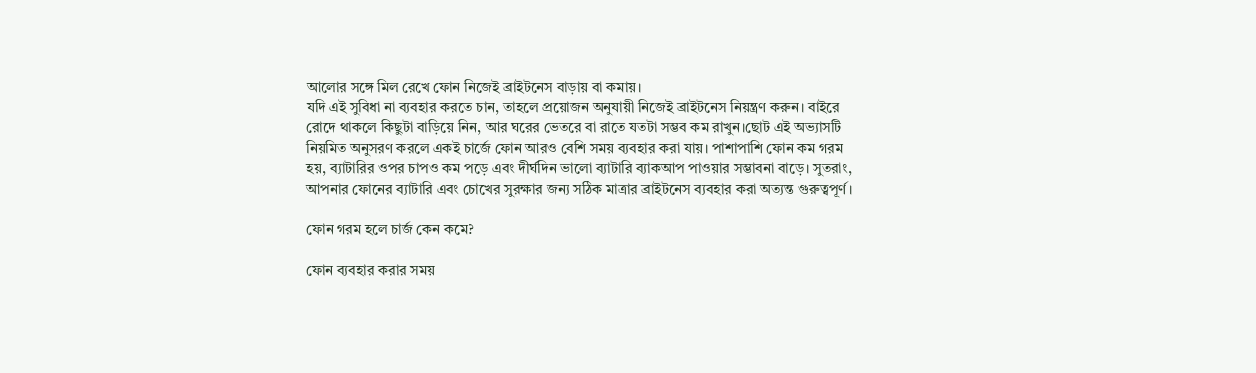আলোর সঙ্গে মিল রেখে ফোন নিজেই ব্রাইটনেস বাড়ায় বা কমায়।
যদি এই সুবিধা না ব্যবহার করতে চান, তাহলে প্রয়োজন অনুযায়ী নিজেই ব্রাইটনেস নিয়ন্ত্রণ করুন। বাইরে রোদে থাকলে কিছুটা বাড়িয়ে নিন, আর ঘরের ভেতরে বা রাতে যতটা সম্ভব কম রাখুন।ছোট এই অভ্যাসটি নিয়মিত অনুসরণ করলে একই চার্জে ফোন আরও বেশি সময় ব্যবহার করা যায়। পাশাপাশি ফোন কম গরম হয়, ব্যাটারির ওপর চাপও কম পড়ে এবং দীর্ঘদিন ভালো ব্যাটারি ব্যাকআপ পাওয়ার সম্ভাবনা বাড়ে। সুতরাং, আপনার ফোনের ব্যাটারি এবং চোখের সুরক্ষার জন্য সঠিক মাত্রার ব্রাইটনেস ব্যবহার করা অত্যন্ত গুরুত্বপূর্ণ।

ফোন গরম হলে চার্জ কেন কমে?

ফোন ব্যবহার করার সময়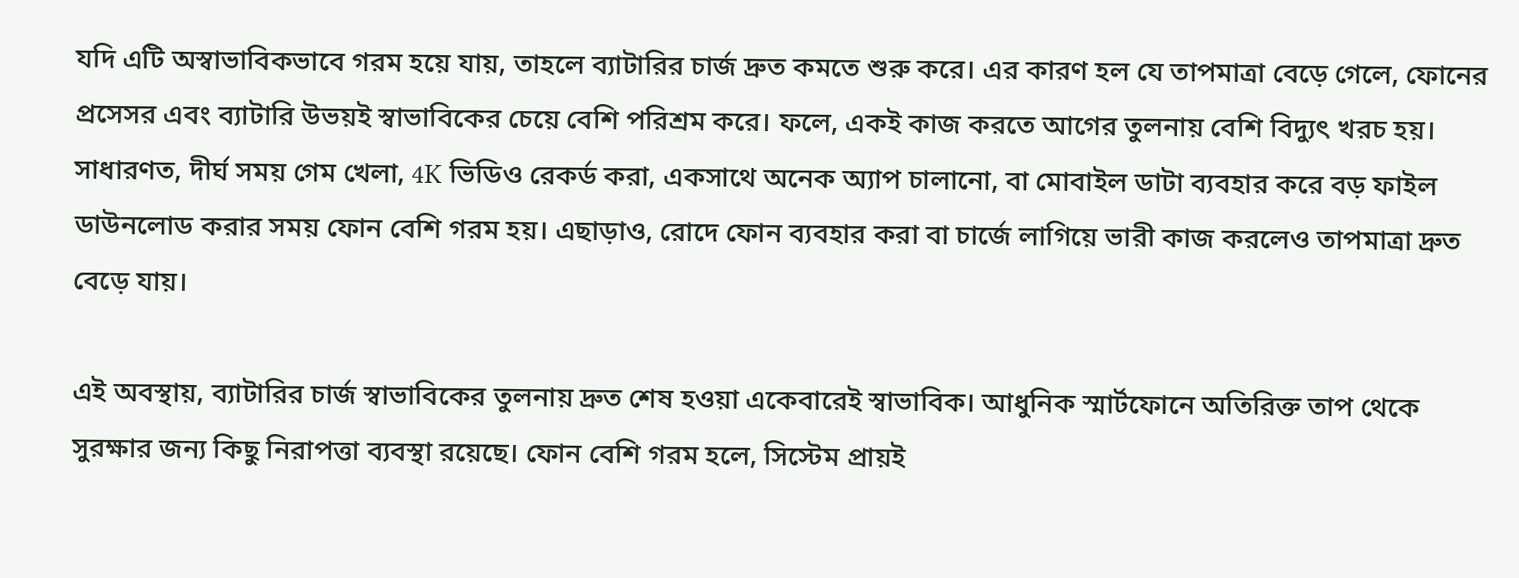যদি এটি অস্বাভাবিকভাবে গরম হয়ে যায়, তাহলে ব্যাটারির চার্জ দ্রুত কমতে শুরু করে। এর কারণ হল যে তাপমাত্রা বেড়ে গেলে, ফোনের প্রসেসর এবং ব্যাটারি উভয়ই স্বাভাবিকের চেয়ে বেশি পরিশ্রম করে। ফলে, একই কাজ করতে আগের তুলনায় বেশি বিদ্যুৎ খরচ হয়। সাধারণত, দীর্ঘ সময় গেম খেলা, 4K ভিডিও রেকর্ড করা, একসাথে অনেক অ্যাপ চালানো, বা মোবাইল ডাটা ব্যবহার করে বড় ফাইল ডাউনলোড করার সময় ফোন বেশি গরম হয়। এছাড়াও, রোদে ফোন ব্যবহার করা বা চার্জে লাগিয়ে ভারী কাজ করলেও তাপমাত্রা দ্রুত বেড়ে যায়।

এই অবস্থায়, ব্যাটারির চার্জ স্বাভাবিকের তুলনায় দ্রুত শেষ হওয়া একেবারেই স্বাভাবিক। আধুনিক স্মার্টফোনে অতিরিক্ত তাপ থেকে সুরক্ষার জন্য কিছু নিরাপত্তা ব্যবস্থা রয়েছে। ফোন বেশি গরম হলে, সিস্টেম প্রায়ই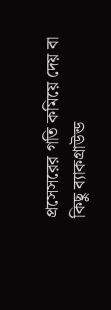প্রসেসরের গতি কমিয়ে দেয় বা কিছু ব্যাকগ্রাউন্ড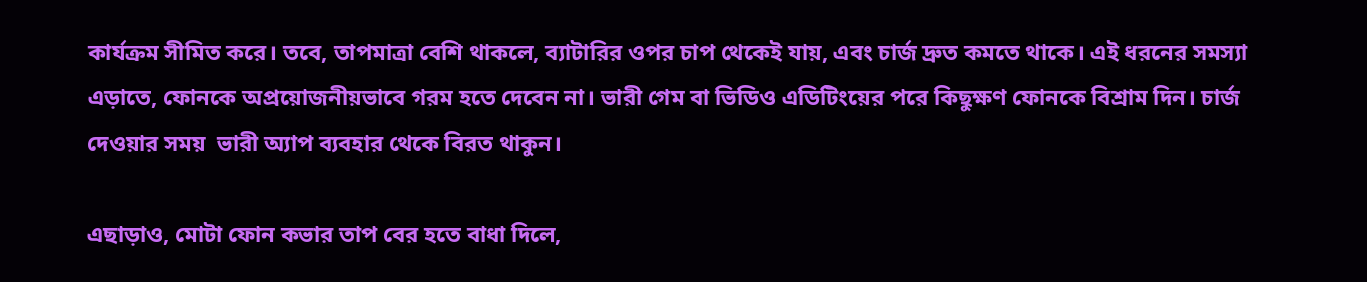কার্যক্রম সীমিত করে। তবে, তাপমাত্রা বেশি থাকলে, ব্যাটারির ওপর চাপ থেকেই যায়, এবং চার্জ দ্রুত কমতে থাকে। এই ধরনের সমস্যা এড়াতে, ফোনকে অপ্রয়োজনীয়ভাবে গরম হতে দেবেন না। ভারী গেম বা ভিডিও এডিটিংয়ের পরে কিছুক্ষণ ফোনকে বিশ্রাম দিন। চার্জ দেওয়ার সময়  ভারী অ্যাপ ব্যবহার থেকে বিরত থাকুন।

এছাড়াও, মোটা ফোন কভার তাপ বের হতে বাধা দিলে,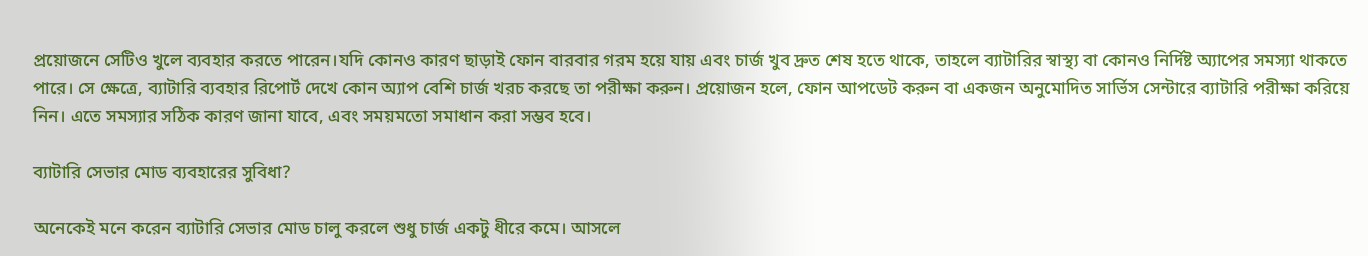প্রয়োজনে সেটিও খুলে ব্যবহার করতে পারেন।যদি কোনও কারণ ছাড়াই ফোন বারবার গরম হয়ে যায় এবং চার্জ খুব দ্রুত শেষ হতে থাকে, তাহলে ব্যাটারির স্বাস্থ্য বা কোনও নির্দিষ্ট অ্যাপের সমস্যা থাকতে পারে। সে ক্ষেত্রে, ব্যাটারি ব্যবহার রিপোর্ট দেখে কোন অ্যাপ বেশি চার্জ খরচ করছে তা পরীক্ষা করুন। প্রয়োজন হলে, ফোন আপডেট করুন বা একজন অনুমোদিত সার্ভিস সেন্টারে ব্যাটারি পরীক্ষা করিয়ে নিন। এতে সমস্যার সঠিক কারণ জানা যাবে, এবং সময়মতো সমাধান করা সম্ভব হবে।

ব্যাটারি সেভার মোড ব্যবহারের সুবিধা?

অনেকেই মনে করেন ব্যাটারি সেভার মোড চালু করলে শুধু চার্জ একটু ধীরে কমে। আসলে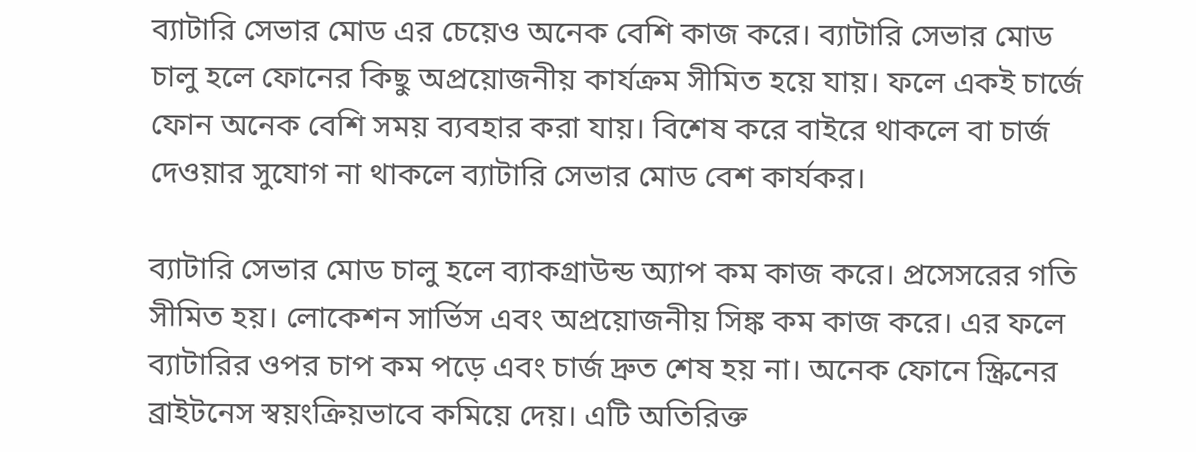ব্যাটারি সেভার মোড এর চেয়েও অনেক বেশি কাজ করে। ব্যাটারি সেভার মোড চালু হলে ফোনের কিছু অপ্রয়োজনীয় কার্যক্রম সীমিত হয়ে যায়। ফলে একই চার্জে ফোন অনেক বেশি সময় ব্যবহার করা যায়। বিশেষ করে বাইরে থাকলে বা চার্জ দেওয়ার সুযোগ না থাকলে ব্যাটারি সেভার মোড বেশ কার্যকর।

ব্যাটারি সেভার মোড চালু হলে ব্যাকগ্রাউন্ড অ্যাপ কম কাজ করে। প্রসেসরের গতি সীমিত হয়। লোকেশন সার্ভিস এবং অপ্রয়োজনীয় সিঙ্ক কম কাজ করে। এর ফলে ব্যাটারির ওপর চাপ কম পড়ে এবং চার্জ দ্রুত শেষ হয় না। অনেক ফোনে স্ক্রিনের ব্রাইটনেস স্বয়ংক্রিয়ভাবে কমিয়ে দেয়। এটি অতিরিক্ত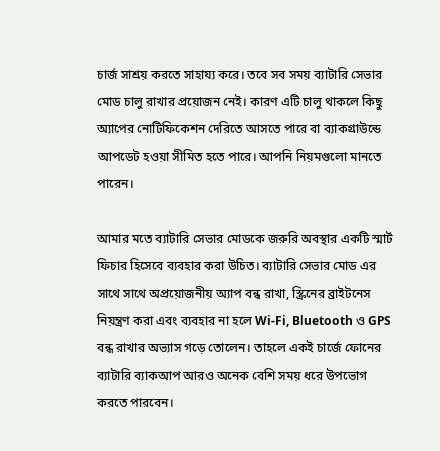চার্জ সাশ্রয় করতে সাহায্য করে। তবে সব সময় ব্যাটারি সেভার মোড চালু রাখার প্রয়োজন নেই। কারণ এটি চালু থাকলে কিছু অ্যাপের নোটিফিকেশন দেরিতে আসতে পারে বা ব্যাকগ্রাউন্ডে আপডেট হওয়া সীমিত হতে পারে। আপনি নিয়মগুলো মানতে পারেন।

আমার মতে ব্যাটারি সেভার মোডকে জরুরি অবস্থার একটি স্মার্ট ফিচার হিসেবে ব্যবহার করা উচিত। ব্যাটারি সেভার মোড এর সাথে সাথে অপ্রয়োজনীয় অ্যাপ বন্ধ রাখা, স্ক্রিনের ব্রাইটনেস নিয়ন্ত্রণ করা এবং ব্যবহার না হলে Wi-Fi, Bluetooth ও GPS বন্ধ রাখার অভ্যাস গড়ে তোলেন। তাহলে একই চার্জে ফোনের ব্যাটারি ব্যাকআপ আরও অনেক বেশি সময় ধরে উপভোগ করতে পারবেন।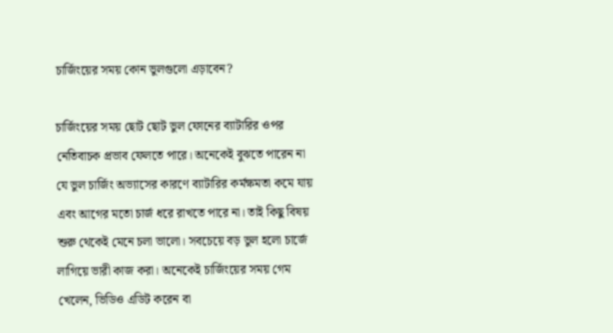চার্জিংয়ের সময় কোন ভুলগুলো এড়াবেন?

চার্জিংয়ের সময় ছোট ছোট ভুল ফোনের ব্যাটারির ওপর নেতিবাচক প্রভাব ফেলতে পারে। অনেকেই বুঝতে পারেন না যে ভুল চার্জিং অভ্যাসের কারণে ব্যাটারির কর্মক্ষমতা কমে যায় এবং আগের মতো চার্জ ধরে রাখতে পারে না। তাই কিছু বিষয় শুরু থেকেই মেনে চলা ভালো। সবচেয়ে বড় ভুল হলো চার্জে লাগিয়ে ভারী কাজ করা। অনেকেই চার্জিংয়ের সময় গেম খেলেন, ভিডিও এডিট করেন বা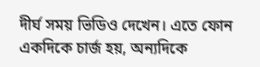দীর্ঘ সময় ভিডিও দেখেন। এতে ফোন একদিকে চার্জ হয়, অন্যদিকে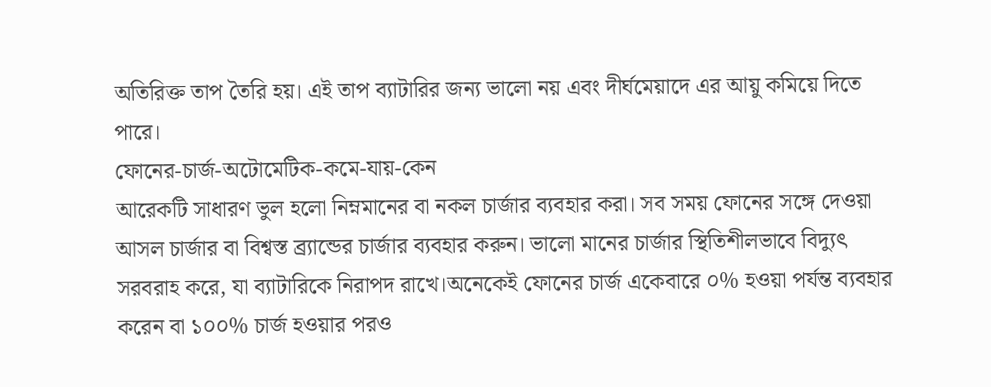অতিরিক্ত তাপ তৈরি হয়। এই তাপ ব্যাটারির জন্য ভালো নয় এবং দীর্ঘমেয়াদে এর আয়ু কমিয়ে দিতে পারে।
ফোনের-চার্জ-অটোমেটিক-কমে-যায়-কেন
আরেকটি সাধারণ ভুল হলো নিম্নমানের বা নকল চার্জার ব্যবহার করা। সব সময় ফোনের সঙ্গে দেওয়া আসল চার্জার বা বিশ্বস্ত ব্র্যান্ডের চার্জার ব্যবহার করুন। ভালো মানের চার্জার স্থিতিশীলভাবে বিদ্যুৎ সরবরাহ করে, যা ব্যাটারিকে নিরাপদ রাখে।অনেকেই ফোনের চার্জ একেবারে ০% হওয়া পর্যন্ত ব্যবহার করেন বা ১০০% চার্জ হওয়ার পরও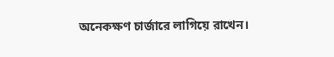অনেকক্ষণ চার্জারে লাগিয়ে রাখেন।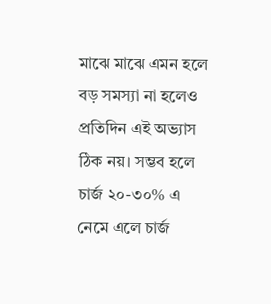মাঝে মাঝে এমন হলে বড় সমস্যা না হলেও প্রতিদিন এই অভ্যাস ঠিক নয়। সম্ভব হলে চার্জ ২০-৩০% এ নেমে এলে চার্জ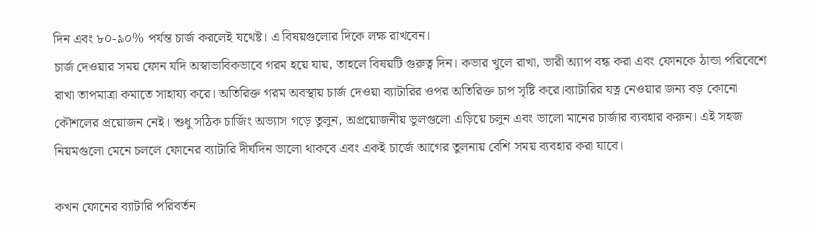দিন এবং ৮০-৯০% পর্যন্ত চার্জ করলেই যথেষ্ট। এ বিষয়গুলোর দিকে লক্ষ রাখবেন।
চার্জ দেওয়ার সময় ফোন যদি অস্বাভাবিকভাবে গরম হয়ে যায়, তাহলে বিষয়টি গুরুত্ব দিন। কভার খুলে রাখা, ভারী অ্যাপ বন্ধ করা এবং ফোনকে ঠান্ডা পরিবেশে রাখা তাপমাত্রা কমাতে সাহায্য করে। অতিরিক্ত গরম অবস্থায় চার্জ দেওয়া ব্যাটারির ওপর অতিরিক্ত চাপ সৃষ্টি করে।ব্যাটারির যত্ন নেওয়ার জন্য বড় কোনো কৌশলের প্রয়োজন নেই। শুধু সঠিক চার্জিং অভ্যাস গড়ে তুলুন, অপ্রয়োজনীয় ভুলগুলো এড়িয়ে চলুন এবং ভালো মানের চার্জার ব্যবহার করুন। এই সহজ নিয়মগুলো মেনে চললে ফোনের ব্যাটারি দীর্ঘদিন ভালো থাকবে এবং একই চার্জে আগের তুলনায় বেশি সময় ব্যবহার করা যাবে।

কখন ফোনের ব্যাটারি পরিবর্তন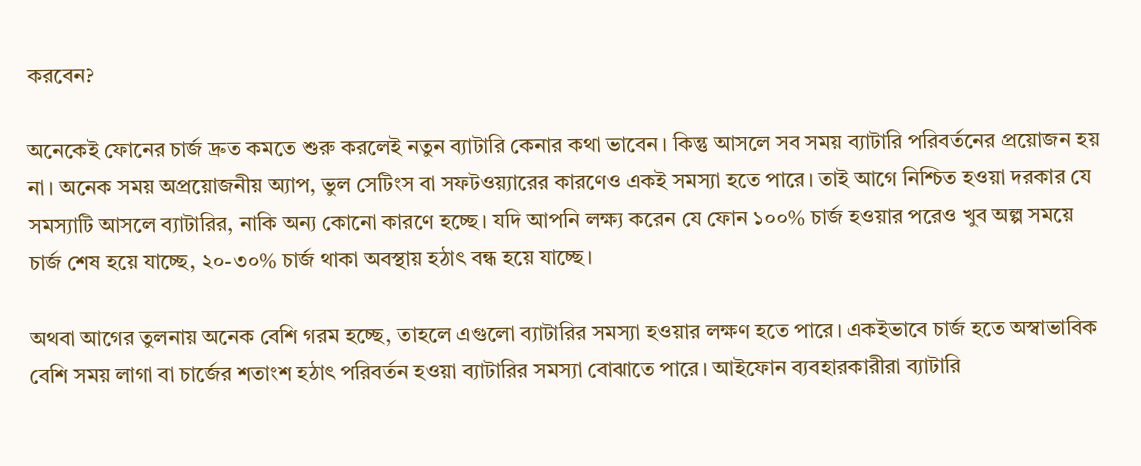করবেন?

অনেকেই ফোনের চার্জ দ্রুত কমতে শুরু করলেই নতুন ব্যাটারি কেনার কথা ভাবেন। কিন্তু আসলে সব সময় ব্যাটারি পরিবর্তনের প্রয়োজন হয় না। অনেক সময় অপ্রয়োজনীয় অ্যাপ, ভুল সেটিংস বা সফটওয়্যারের কারণেও একই সমস্যা হতে পারে। তাই আগে নিশ্চিত হওয়া দরকার যে সমস্যাটি আসলে ব্যাটারির, নাকি অন্য কোনো কারণে হচ্ছে। যদি আপনি লক্ষ্য করেন যে ফোন ১০০% চার্জ হওয়ার পরেও খুব অল্প সময়ে চার্জ শেষ হয়ে যাচ্ছে, ২০-৩০% চার্জ থাকা অবস্থায় হঠাৎ বন্ধ হয়ে যাচ্ছে।

অথবা আগের তুলনায় অনেক বেশি গরম হচ্ছে, তাহলে এগুলো ব্যাটারির সমস্যা হওয়ার লক্ষণ হতে পারে। একইভাবে চার্জ হতে অস্বাভাবিক বেশি সময় লাগা বা চার্জের শতাংশ হঠাৎ পরিবর্তন হওয়া ব্যাটারির সমস্যা বোঝাতে পারে। আইফোন ব্যবহারকারীরা ব্যাটারি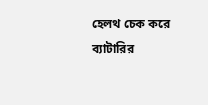হেলথ চেক করে ব্যাটারির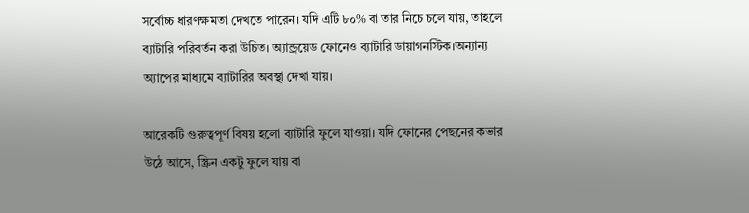সর্বোচ্চ ধারণক্ষমতা দেখতে পারেন। যদি এটি ৮০% বা তার নিচে চলে যায়, তাহলে ব্যাটারি পরিবর্তন করা উচিত। অ্যান্ড্রয়েড ফোনেও ব্যাটারি ডায়াগনস্টিক।অন্যান্য অ্যাপের মাধ্যমে ব্যাটারির অবস্থা দেখা যায়।

আরেকটি গুরুত্বপূর্ণ বিষয় হলো ব্যাটারি ফুলে যাওয়া। যদি ফোনের পেছনের কভার উঠে আসে, স্ক্রিন একটু ফুলে যায় বা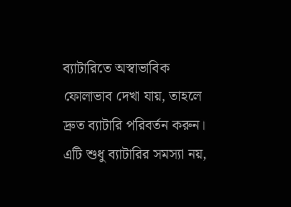ব্যাটারিতে অস্বাভাবিক ফোলাভাব দেখা যায়, তাহলে দ্রুত ব্যাটারি পরিবর্তন করুন। এটি শুধু ব্যাটারির সমস্যা নয়,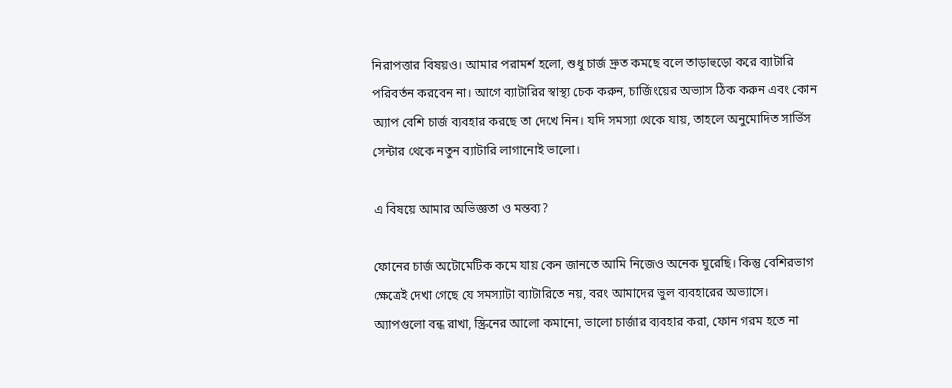নিরাপত্তার বিষয়ও। আমার পরামর্শ হলো, শুধু চার্জ দ্রুত কমছে বলে তাড়াহুড়ো করে ব্যাটারি পরিবর্তন করবেন না। আগে ব্যাটারির স্বাস্থ্য চেক করুন, চার্জিংয়ের অভ্যাস ঠিক করুন এবং কোন অ্যাপ বেশি চার্জ ব্যবহার করছে তা দেখে নিন। যদি সমস্যা থেকে যায়, তাহলে অনুমোদিত সার্ভিস সেন্টার থেকে নতুন ব্যাটারি লাগানোই ভালো।

এ বিষয়ে আমার অভিজ্ঞতা ও মন্তব্য?

ফোনের চার্জ অটোমেটিক কমে যায় কেন জানতে আমি নিজেও অনেক ঘুরেছি। কিন্তু বেশিরভাগ ক্ষেত্রেই দেখা গেছে যে সমস্যাটা ব্যাটারিতে নয়, বরং আমাদের ভুল ব্যবহারের অভ্যাসে। অ্যাপগুলো বন্ধ রাখা, স্ক্রিনের আলো কমানো, ভালো চার্জার ব্যবহার করা, ফোন গরম হতে না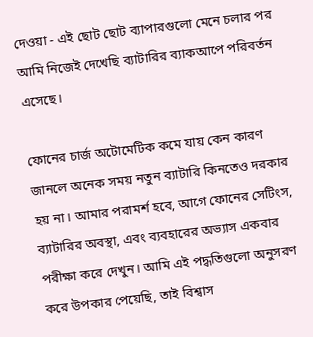দেওয়া - এই ছোট ছোট ব্যাপারগুলো মেনে চলার পর আমি নিজেই দেখেছি ব্যাটারির ব্যাকআপে পরিবর্তন এসেছে।

ফোনের চার্জ অটোমেটিক কমে যায় কেন কারণ জানলে অনেক সময় নতুন ব্যাটারি কিনতেও দরকার হয় না। আমার পরামর্শ হবে, আগে ফোনের সেটিংস, ব্যাটারির অবস্থা, এবং ব্যবহারের অভ্যাস একবার পরীক্ষা করে দেখুন। আমি এই পদ্ধতিগুলো অনুসরণ করে উপকার পেয়েছি, তাই বিশ্বাস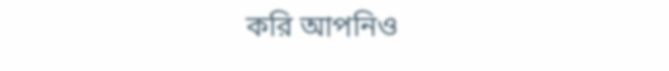করি আপনিও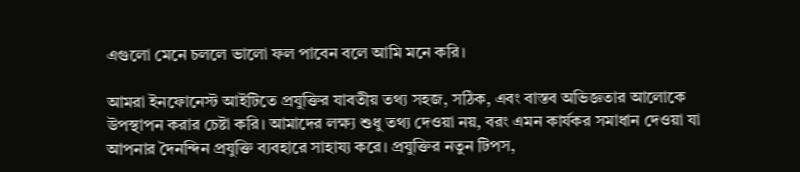এগুলো মেনে চললে ভালো ফল পাবেন বলে আমি মনে করি।

আমরা ইনফোনেস্ট আইটিতে প্রযুক্তির যাবতীয় তথ্য সহজ, সঠিক, এবং বাস্তব অভিজ্ঞতার আলোকে উপস্থাপন করার চেষ্টা করি। আমাদের লক্ষ্য শুধু তথ্য দেওয়া নয়, বরং এমন কার্যকর সমাধান দেওয়া যা আপনার দৈনন্দিন প্রযুক্তি ব্যবহারে সাহায্য করে। প্রযুক্তির নতুন টিপস,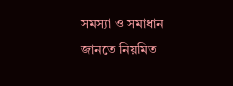সমস্যা ও সমাধান জানতে নিয়মিত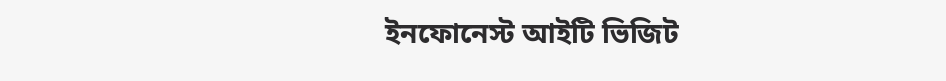ইনফোনেস্ট আইটি ভিজিট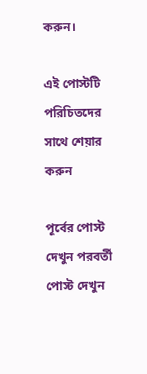করুন।

এই পোস্টটি পরিচিতদের সাথে শেয়ার করুন

পূর্বের পোস্ট দেখুন পরবর্তী পোস্ট দেখুন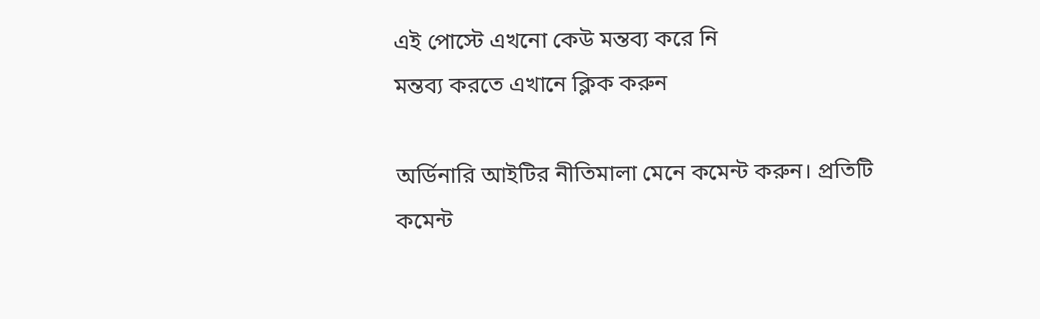এই পোস্টে এখনো কেউ মন্তব্য করে নি
মন্তব্য করতে এখানে ক্লিক করুন

অর্ডিনারি আইটির নীতিমালা মেনে কমেন্ট করুন। প্রতিটি কমেন্ট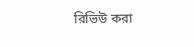রিভিউ করা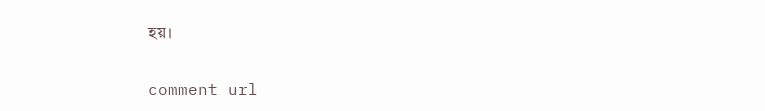হয়।

comment url